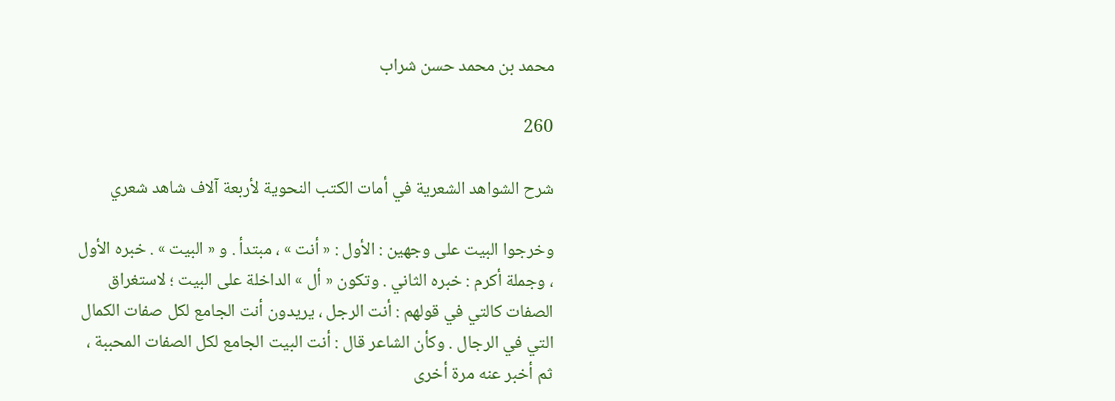محمد بن محمد حسن شراب

260

شرح الشواهد الشعرية في أمات الكتب النحوية لأربعة آلاف شاهد شعري

وخرجوا البيت على وجهين : الأول : « أنت » ، مبتدأ . و « البيت » . خبره الأول ، وجملة أكرم : خبره الثاني . وتكون « أل » الداخلة على البيت ؛ لاستغراق الصفات كالتي في قولهم : أنت الرجل ، يريدون أنت الجامع لكل صفات الكمال التي في الرجال . وكأن الشاعر قال : أنت البيت الجامع لكل الصفات المحببة ، ثم أخبر عنه مرة أخرى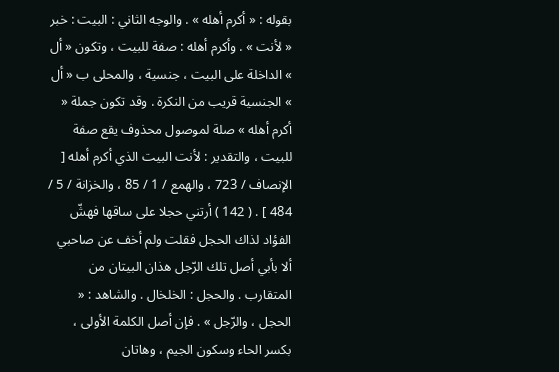بقوله : « أكرم أهله » . والوجه الثاني : البيت : خبر « لأنت » . وأكرم أهله : صفة للبيت ، وتكون « أل » الداخلة على البيت ، جنسية ، والمحلى ب « أل » الجنسية قريب من النكرة . وقد تكون جملة « أكرم أهله » صلة لموصول محذوف يقع صفة للبيت ، والتقدير : لأنت البيت الذي أكرم أهله [ الإنصاف / 723 ، والهمع / 1 / 85 ، والخزانة / 5 / 484 ] . ( 142 ) أرتني حجلا على ساقها فهشّ الفؤاد لذاك الحجل فقلت ولم أخف عن صاحبي ألا بأبي أصل تلك الرّجل هذان البيتان من المتقارب . والحجل : الخلخال . والشاهد : « الحجل ، والرّجل » . فإن أصل الكلمة الأولى ، بكسر الحاء وسكون الجيم ، وهاتان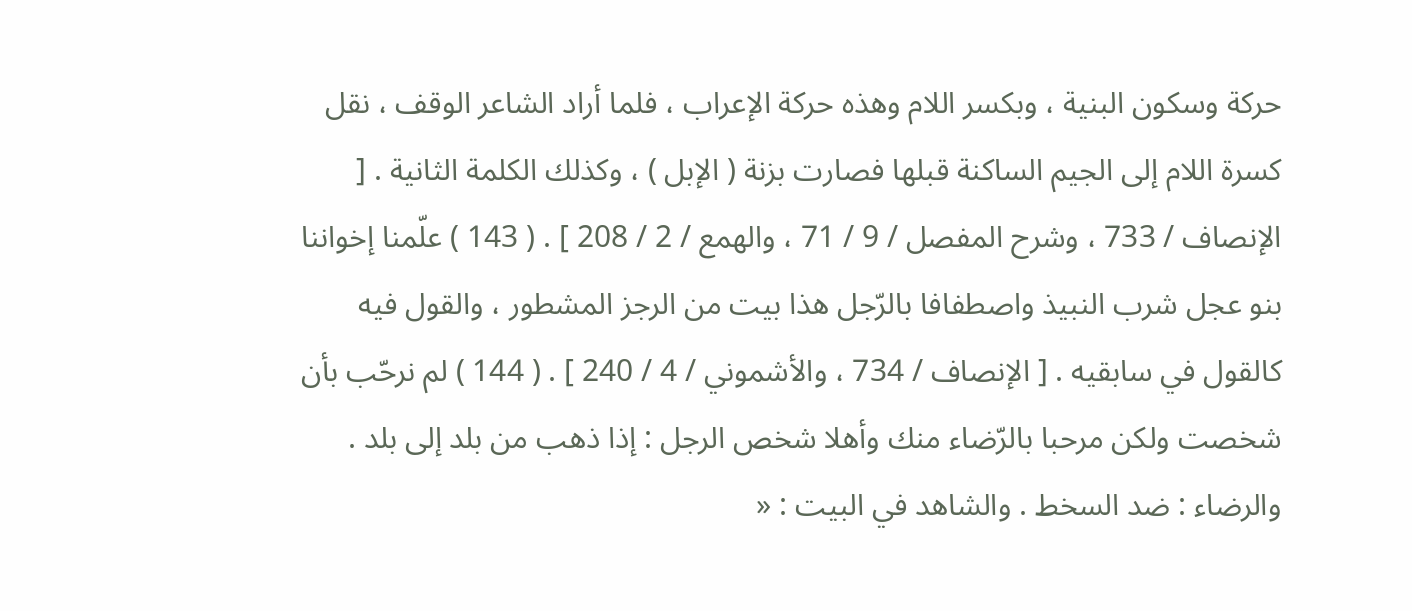حركة وسكون البنية ، وبكسر اللام وهذه حركة الإعراب ، فلما أراد الشاعر الوقف ، نقل كسرة اللام إلى الجيم الساكنة قبلها فصارت بزنة ( الإبل ) ، وكذلك الكلمة الثانية . [ الإنصاف / 733 ، وشرح المفصل / 9 / 71 ، والهمع / 2 / 208 ] . ( 143 ) علّمنا إخواننا بنو عجل شرب النبيذ واصطفافا بالرّجل هذا بيت من الرجز المشطور ، والقول فيه كالقول في سابقيه . [ الإنصاف / 734 ، والأشموني / 4 / 240 ] . ( 144 ) لم نرحّب بأن شخصت ولكن مرحبا بالرّضاء منك وأهلا شخص الرجل : إذا ذهب من بلد إلى بلد . والرضاء : ضد السخط . والشاهد في البيت : «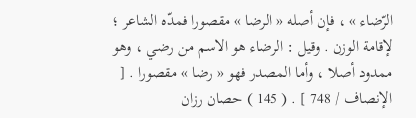الرّضاء » ، فإن أصله « الرضا » مقصورا فمدّه الشاعر ؛ لإقامة الوزن . وقيل : الرضاء هو الاسم من رضي ، وهو ممدود أصلا ، وأما المصدر فهو « رضا » مقصورا . [ الإنصاف / 748 ] . ( 145 ) حصان رزان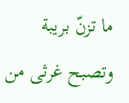ما تزنّ بريبة وتصبح غرثى من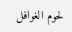لحوم الغوافل